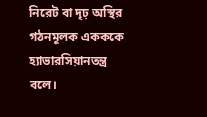নিরেট বা দৃঢ় অস্থির গঠনমূলক একককে হ্যাভারসিয়ানতন্ত্র বলে।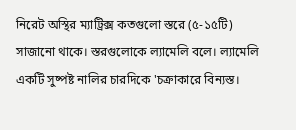নিরেট অস্থির ম্যাট্রিক্স কতগুলো স্তরে (৫-১৫টি) সাজানো থাকে। স্তরগুলোকে ল্যামেলি বলে। ল্যামেলি একটি সুষ্পষ্ট নালির চারদিকে 'চক্রাকারে বিন্যস্ত।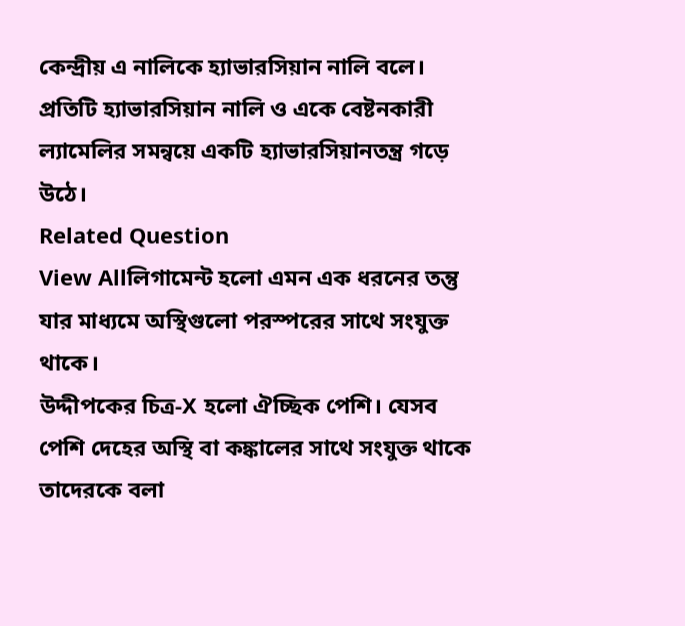কেন্দ্রীয় এ নালিকে হ্যাভারসিয়ান নালি বলে। প্রতিটি হ্যাভারসিয়ান নালি ও একে বেষ্টনকারী ল্যামেলির সমন্বয়ে একটি হ্যাভারসিয়ানতন্ত্র গড়ে উঠে।
Related Question
View Allলিগামেন্ট হলো এমন এক ধরনের তন্তু যার মাধ্যমে অস্থিগুলো পরস্পরের সাথে সংযুক্ত থাকে।
উদ্দীপকের চিত্র-X হলো ঐচ্ছিক পেশি। যেসব পেশি দেহের অস্থি বা কঙ্কালের সাথে সংযুক্ত থাকে তাদেরকে বলা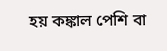হয় কঙ্কাল পেশি বা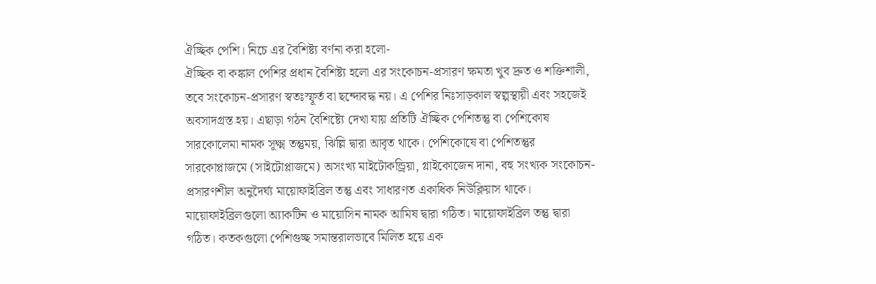ঐচ্ছিক পেশি। নিচে এর বৈশিষ্ট্য বর্ণনা করা হলো-
ঐচ্ছিক বা কঙ্কাল পেশির প্রধান বৈশিষ্ট্য হলো এর সংকোচন-প্রসারণ ক্ষমতা খুব দ্রুত ও শক্তিশালী, তবে সংকোচন-প্রসারণ স্বতঃস্ফূর্ত বা ছন্দোবদ্ধ নয়। এ পেশির নিঃসাড়কাল স্বল্পস্থায়ী এবং সহজেই অবসাদগ্রস্ত হয়। এছাড়া গঠন বৈশিষ্ট্যে দেখা যায় প্রতিটি ঐচ্ছিক পেশিতন্তু বা পেশিকোষ সারকোলেমা নামক সূক্ষ্ম তন্তুময়, ঝিল্লি দ্বারা আবৃত থাকে। পেশিকোষে বা পেশিতন্তুর সারকোপ্লাজমে (সাইটোপ্লাজমে) অসংখ্য মাইটোকন্ড্রিয়া, গ্লাইকোজেন দানা, বহু সংখ্যক সংকোচন-প্রসারণশীল অনুদৈর্ঘ্য মায়োফাইব্রিল তন্তু এবং সাধারণত একাধিক নিউক্লিয়াস থাকে। মায়োফাইব্রিলগুলো অ্যাকটিন ও মায়োসিন নামক আমিষ দ্বারা গঠিত। মায়োফাইব্রিল তন্তু দ্বারা গঠিত। কতকগুলো পেশিগুচ্ছ সমান্তরালভাবে মিলিত হয়ে এক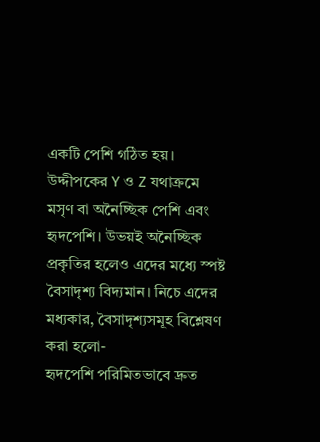একটি পেশি গঠিত হয়।
উদ্দীপকের Y ও Z যথাক্রমে মসৃণ বা অনৈচ্ছিক পেশি এবং হৃদপেশি। উভয়ই অনৈচ্ছিক প্রকৃতির হলেও এদের মধ্যে স্পষ্ট বৈসাদৃশ্য বিদ্যমান। নিচে এদের মধ্যকার, বৈসাদৃশ্যসমূহ বিশ্লেষণ করা হলো-
হৃদপেশি পরিমিতভাবে দ্রুত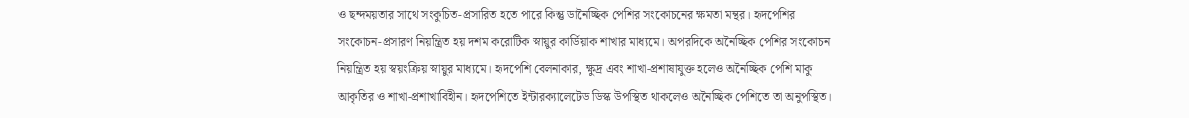ও ছন্দময়তার সাথে সংকুচিত-প্রসারিত হতে পারে কিন্তু ডানৈচ্ছিক পেশির সংকোচনের ক্ষমতা মন্থর। হৃদপেশির সংকোচন-প্রসারণ নিয়ন্ত্রিত হয় দশম করোটিক স্নায়ুর কার্ডিয়াক শাখার মাধ্যমে। অপরদিকে অনৈচ্ছিক পেশির সংকোচন নিয়ন্ত্রিত হয় স্বয়ংক্রিয় স্নায়ুর মাধ্যমে। হৃদপেশি বেলনাকার, ক্ষুদ্র এবং শাখা-প্রশাষাযুক্ত হলেও অনৈচ্ছিক পেশি মাকু আকৃতির ও শাখা-প্রশাখাবিহীন। হৃদপেশিতে ইন্টারক্যালেটেড ডিস্ক উপস্থিত থাকলেও অনৈচ্ছিক পেশিতে তা অনুপস্থিত।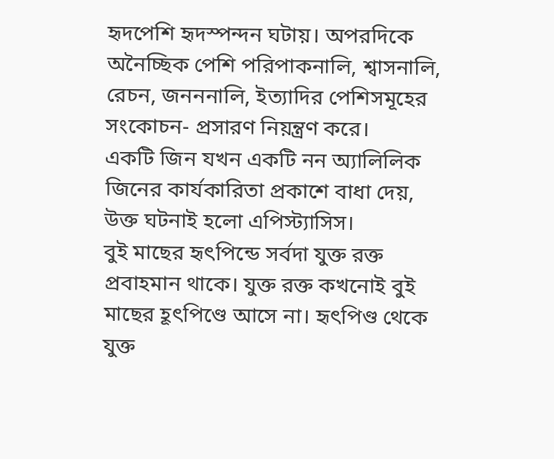হৃদপেশি হৃদস্পন্দন ঘটায়। অপরদিকে অনৈচ্ছিক পেশি পরিপাকনালি, শ্বাসনালি, রেচন, জনননালি, ইত্যাদির পেশিসমূহের সংকোচন- প্রসারণ নিয়ন্ত্রণ করে।
একটি জিন যখন একটি নন অ্যালিলিক জিনের কার্যকারিতা প্রকাশে বাধা দেয়, উক্ত ঘটনাই হলো এপিস্ট্যাসিস।
বুই মাছের হৃৎপিন্ডে সর্বদা যুক্ত রক্ত প্রবাহমান থাকে। যুক্ত রক্ত কখনোই বুই মাছের হূৎপিণ্ডে আসে না। হৃৎপিণ্ড থেকে যুক্ত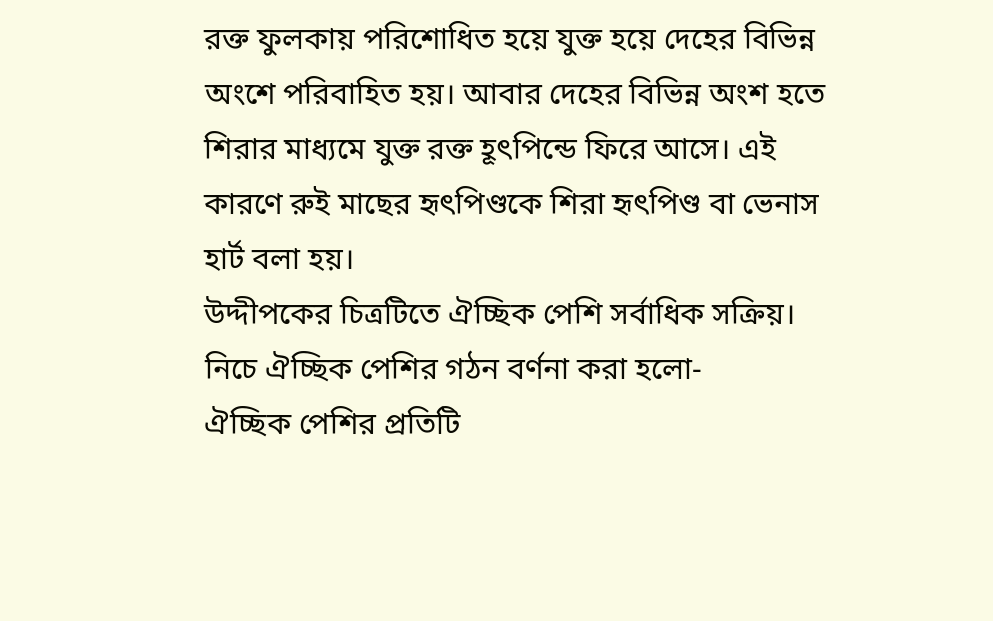রক্ত ফুলকায় পরিশোধিত হয়ে যুক্ত হয়ে দেহের বিভিন্ন অংশে পরিবাহিত হয়। আবার দেহের বিভিন্ন অংশ হতে শিরার মাধ্যমে যুক্ত রক্ত হূৎপিন্ডে ফিরে আসে। এই কারণে রুই মাছের হৃৎপিণ্ডকে শিরা হৃৎপিণ্ড বা ভেনাস হার্ট বলা হয়।
উদ্দীপকের চিত্রটিতে ঐচ্ছিক পেশি সর্বাধিক সক্রিয়। নিচে ঐচ্ছিক পেশির গঠন বর্ণনা করা হলো-
ঐচ্ছিক পেশির প্রতিটি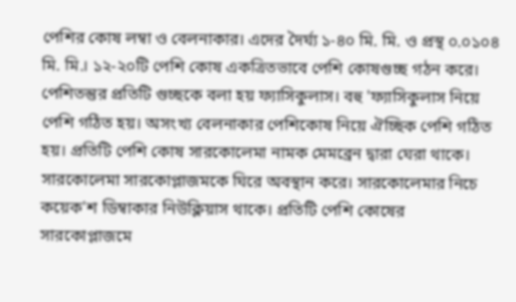পেশির কোষ লম্বা ও বেলনাকার। এদের দৈর্ঘ্য ১-৪০ মি. মি. ও প্রস্থ ০.০১০৪ মি. মি.। ১২-২০টি পেশি কোষ একত্রিতভাবে পেশি কোষগুচ্ছ গঠন করে। পেশিতন্তুর প্রতিটি গুচ্ছকে বলা হয় ফ্যাসিকুলাস। বহু 'ফ্যাসিকুলাস নিয়ে পেশি গঠিত হয়। অসংখ্য বেলনাকার পেশিকোষ নিয়ে ঐচ্ছিক পেশি গঠিত হয়। প্রতিটি পেশি কোষ সারকোলেমা নামক মেমব্রেন দ্বারা ঘেরা থাকে। সারকোলেমা সারকোপ্লাজমকে ঘিরে অবস্থান করে। সারকোলেমার নিচে কয়েক'শ ডিম্বাকার নিউক্লিয়াস থাকে। প্রতিটি পেশি কোষের সারকোপ্লাজমে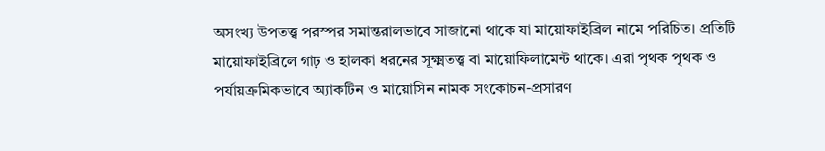অসংখ্য উপতত্ত্ব পরস্পর সমান্তরালভাবে সাজানো থাকে যা মায়োফাইব্রিল নামে পরিচিত। প্রতিটি মায়োফাইব্রিলে গাঢ় ও হালকা ধরনের সূক্ষ্মতত্ত্ব বা মায়োফিলামেন্ট থাকে। এরা পৃথক পৃথক ও পর্যায়ক্রমিকভাবে অ্যাকটিন ও মায়োসিন নামক সংকোচন-প্রসারণ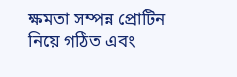ক্ষমতা সম্পন্ন প্রোটিন নিয়ে গঠিত এবং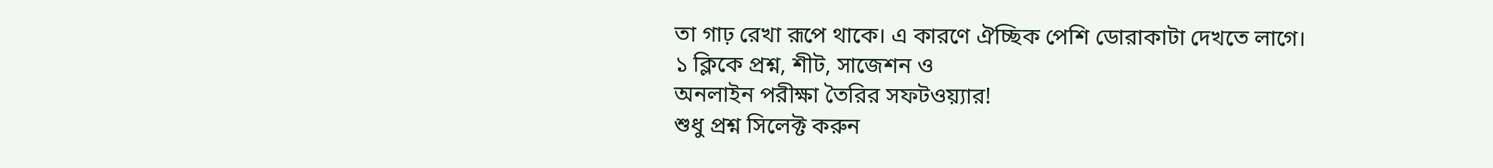তা গাঢ় রেখা রূপে থাকে। এ কারণে ঐচ্ছিক পেশি ডোরাকাটা দেখতে লাগে।
১ ক্লিকে প্রশ্ন, শীট, সাজেশন ও
অনলাইন পরীক্ষা তৈরির সফটওয়্যার!
শুধু প্রশ্ন সিলেক্ট করুন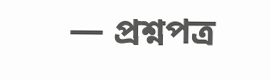— প্রশ্নপত্র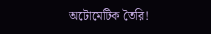অটোমেটিক তৈরি!